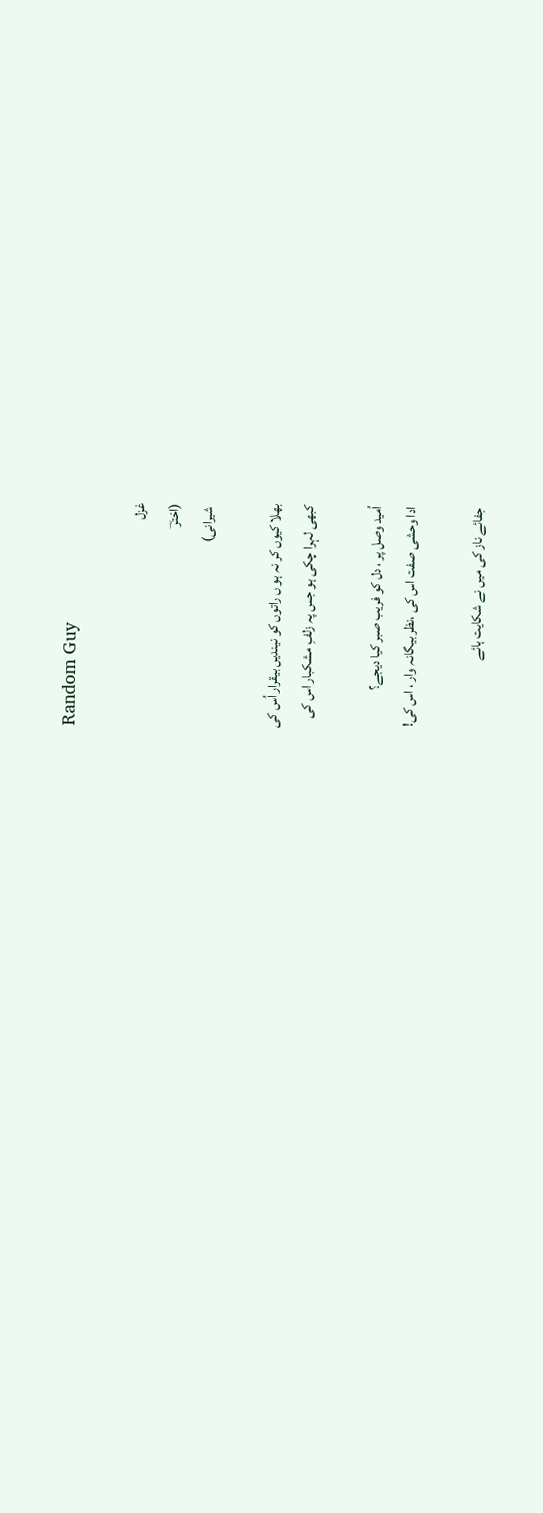Random Guy

غزل
(اخترؔ
 شیرانی)

بھلا کیوں کر نہ ہو ں راتوں کو نیندیں بیقرار اُس کی
کبھی لہرا چکی ہو جس پہ زلفِ مشکبار اس کی

اُمید وصل پر ، دل کو فریب صبر کیا دیجے؟
ادا وحشی صفت اس کی ،نظر بیگانہ وار ، اس کی!

جفائے ناز کی میں نے شکایت ہائے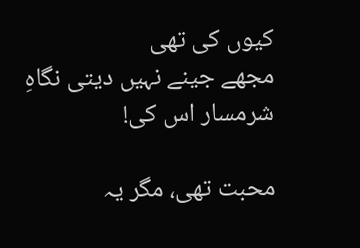کیوں کی تھی
مجھے جینے نہیں دیتی نگاہِ شرمسار اس کی!

محبت تھی، مگر یہ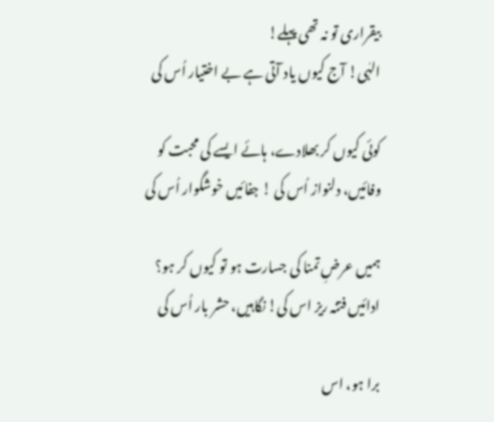بیقراری تو نہ تھی پہلے!
الہٰی! آج کیوں یاد آتی ہے بے اختیار اُس کی

کوئی کیوں کر بھلادے، ہائے ایسے کی محبت کو
وفائیں، دلنواز اُس کی ! جفائیں خوشگوار اُس کی

ہمیں عرضِ تمنا کی جسارت ہو تو کیوں کر ہو؟
ادائیں فتنہ ریز اس کی! نگاہیں، حشر بار اُس کی

برا ہو، اس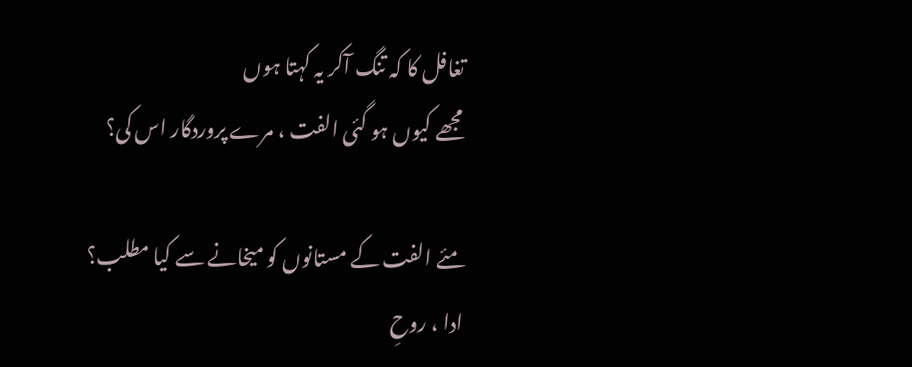تغافل کا کہ تنگ آکر یہ کہتا ہوں
مجھے کیوں ہو گئی الفت ، مرے پروردگار اس کی؟

مئے الفت کے مستانوں کو میخانے سے کیا مطلب؟
ادا ، روحِ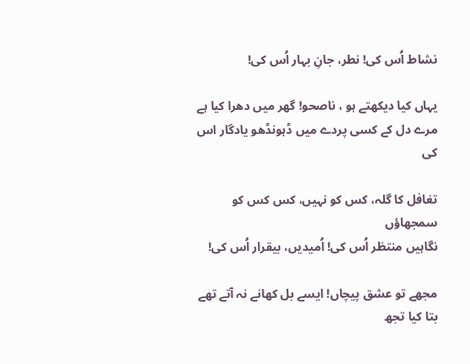نشاط اُس کی! نطر، جانِ بہار اُس کی!

یہاں کیا دیکھتے ہو ، ناصحو! گھر میں دھرا کیا ہے
مرے دل کے کسی پردے میں ڈہونڈھو یادگار اس کی

تغافل کا گلہ، کس کو نہیں، کس کس کو سمجھاؤں
نگاہیں منتظر اُس کی! اُمیدیں، بیقرار اُس کی!

مجھے تو عشق پیچاں! ایسے بل کھانے نہ آتے تھے
بتا کیا تجھ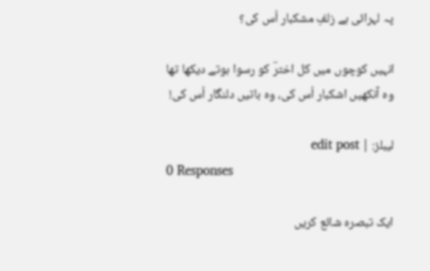پہ لہرائی ہے زلفِ مشکبار اُس کی؟

انہیں کوچوں میں کل اخترؔ کو رسوا ہوتے دیکھا تھا
وہ آنکھیں اشکبار اُس کی، وہ باتیں دلنگار اُس کی!

لیبلز: | edit post
0 Responses

ایک تبصرہ شائع کریں